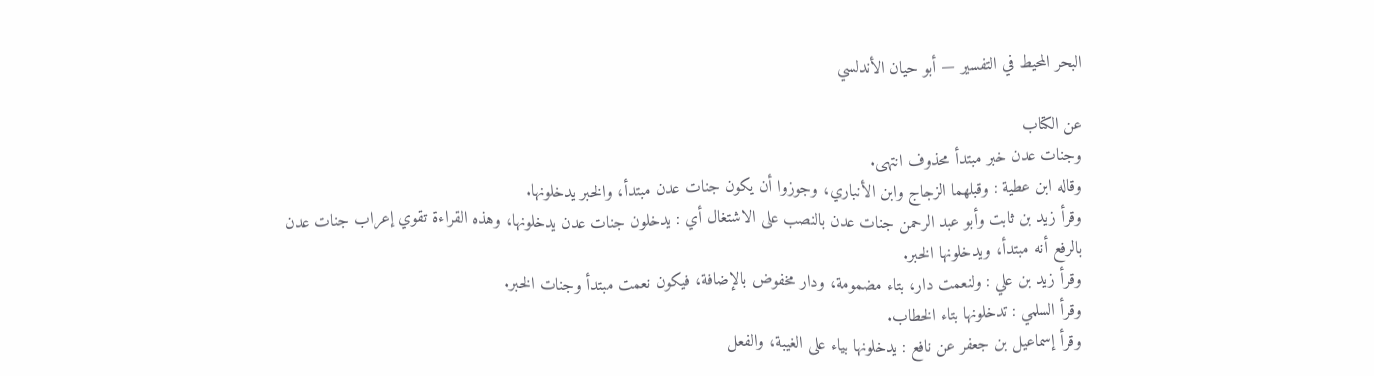البحر المحيط في التفسير — أبو حيان الأندلسي

عن الكتاب
وجنات عدن خبر مبتدأ محذوف انتهى.
وقاله ابن عطية : وقبلهما الزجاج وابن الأنباري، وجوزوا أن يكون جنات عدن مبتدأ، والخبر يدخلونها.
وقرأ زيد بن ثابت وأبو عبد الرحمن جنات عدن بالنصب على الاشتغال أي : يدخلون جنات عدن يدخلونها، وهذه القراءة تقوي إعراب جنات عدن بالرفع أنه مبتدأ، ويدخلونها الخبر.
وقرأ زيد بن علي : ولنعمت دار، بتاء مضمومة، ودار مخفوض بالإضافة، فيكون نعمت مبتدأ وجنات الخبر.
وقرأ السلمي : تدخلونها بتاء الخطاب.
وقرأ إسماعيل بن جعفر عن نافع : يدخلونها بياء على الغيبة، والفعل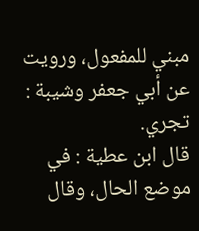مبني للمفعول، ورويت عن أبي جعفر وشيبة : تجري.
قال ابن عطية : في موضع الحال، وقال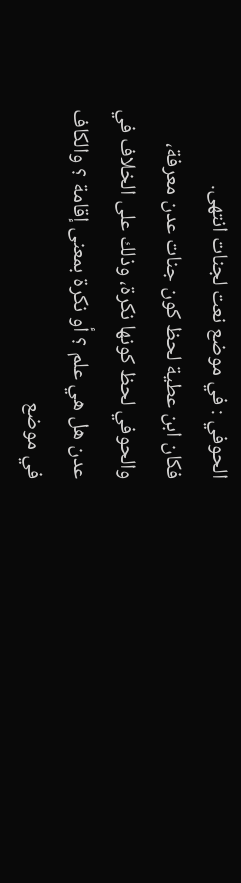الحوفي : في موضع نعت لجنات انتهى.
فكان ابن عطية لحظ كون جنات عدن معرفة، والحوفي لحظ كونها نكرة، وذلك على الخلاف في عدن هل هي علم ؟ أو نكرة بمعنى إقامة ؟ والكاف في موضع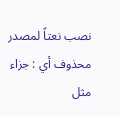نصب نعتاً لمصدر محذوف أي : جزاء مثل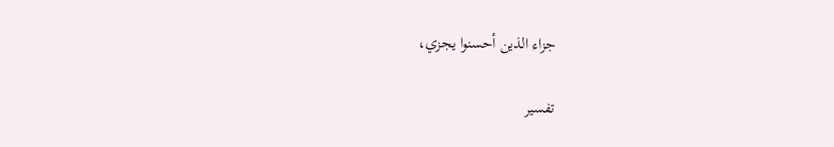جزاء الذين أحسنوا يجزي،

تفسير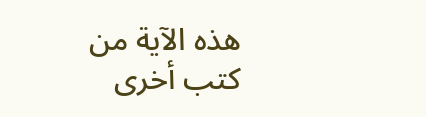هذه الآية من كتب أخرى